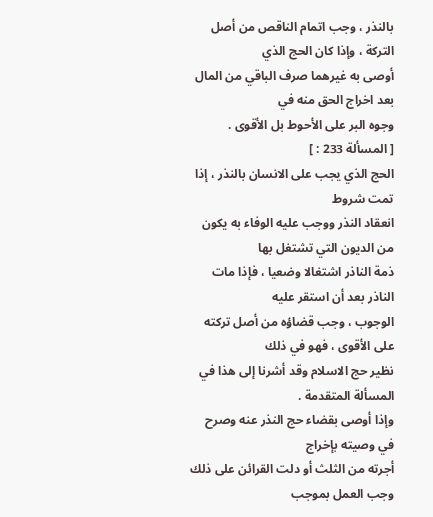بالنذر ، وجب اتمام الناقص من أصل التركة ، وإذا كان الحج الذي
أوصى به غيرهما صرف الباقي من المال بعد اخراج الحق منه في
وجوه البر على الأحوط بل الأقوى .
[ المسألة 233 : ]
الحج الذي يجب على الانسان بالنذر ، إذا تمت شروط
انعقاد النذر ووجب عليه الوفاء به يكون من الديون التي تشتغل بها
ذمة الناذر اشتغالا وضعيا ، فإذا مات الناذر بعد أن استقر عليه
الوجوب ، وجب قضاؤه من أصل تركته على الأقوى ، فهو في ذلك
نظير حج الاسلام وقد أشرنا إلى هذا في المسألة المتقدمة .
وإذا أوصى بقضاء حج النذر عنه وصرح في وصيته بإخراج
أجرته من الثلث أو دلت القرائن على ذلك وجب العمل بموجب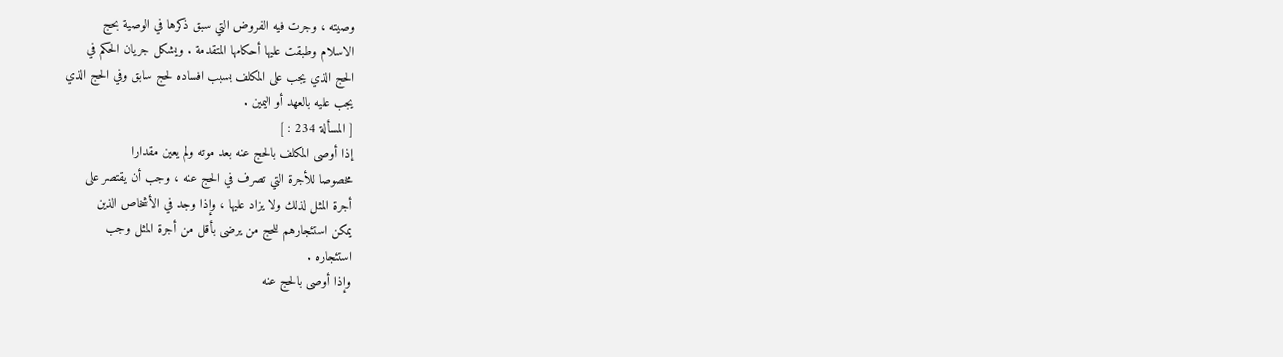وصيته ، وجرت فيه الفروض التي سبق ذكرها في الوصية بحج
الاسلام وطبقت عليها أحكامها المتقدمة . ويشكل جريان الحكم في
الحج الذي يجب على المكلف بسبب افساده لحج سابق وفي الحج الذي
يجب عليه بالعهد أو اليمين .
[ المسألة 234 : ]
إذا أوصى المكلف بالحج عنه بعد موته ولم يعين مقدارا
مخصوصا للأجرة التي تصرف في الحج عنه ، وجب أن يقتصر على
أجرة المثل لذلك ولا يزاد عليها ، وإذا وجد في الأشخاص الذين
يمكن استئجارهم للحج من يرضى بأقل من أجرة المثل وجب
استئجاره .
وإذا أوصى بالحج عنه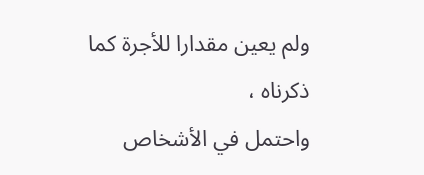ولم يعين مقدارا للأجرة كما ذكرناه ،
واحتمل في الأشخاص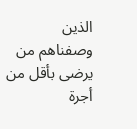الذين وصفناهم من يرضى بأقل من أجرة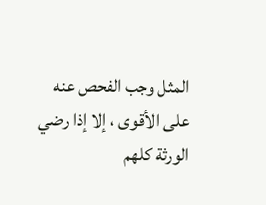المثل وجب الفحص عنه على الأقوى ، إلا إذا رضي الورثة كلهم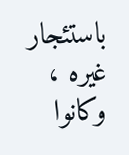باستئجار غيره ، وكانوا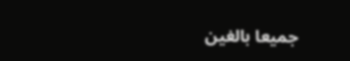جميعا بالغين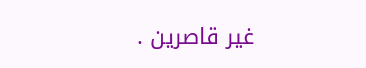غير قاصرين .